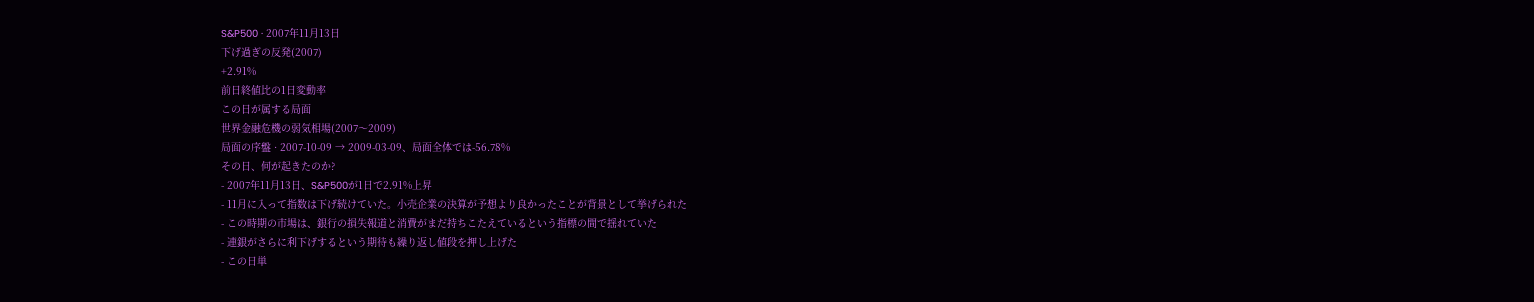S&P500 · 2007年11月13日
下げ過ぎの反発(2007)
+2.91%
前日終値比の1日変動率
この日が属する局面
世界金融危機の弱気相場(2007〜2009)
局面の序盤 · 2007-10-09 → 2009-03-09、局面全体では-56.78%
その日、何が起きたのか?
- 2007年11月13日、S&P500が1日で2.91%上昇
- 11月に入って指数は下げ続けていた。小売企業の決算が予想より良かったことが背景として挙げられた
- この時期の市場は、銀行の損失報道と消費がまだ持ちこたえているという指標の間で揺れていた
- 連銀がさらに利下げするという期待も繰り返し値段を押し上げた
- この日単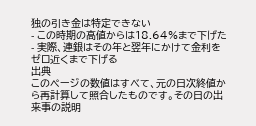独の引き金は特定できない
- この時期の高値からは18.64%まで下げた
- 実際、連銀はその年と翌年にかけて金利をゼロ近くまで下げる
出典
このページの数値はすべて、元の日次終値から再計算して照合したものです。その日の出来事の説明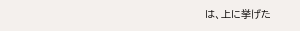は、上に挙げた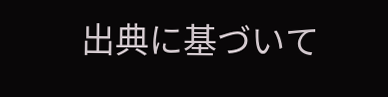出典に基づいて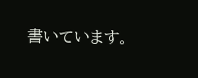書いています。